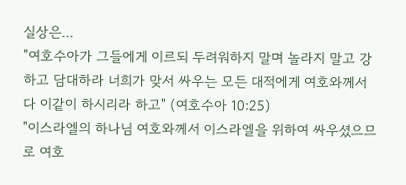실상은...
"여호수아가 그들에게 이르되 두려워하지 말며 놀라지 말고 강하고 담대하라 너희가 맞서 싸우는 모든 대적에게 여호와께서 다 이같이 하시리라 하고" (여호수아 10:25)
"이스라엘의 하나님 여호와께서 이스라엘을 위하여 싸우셨으므로 여호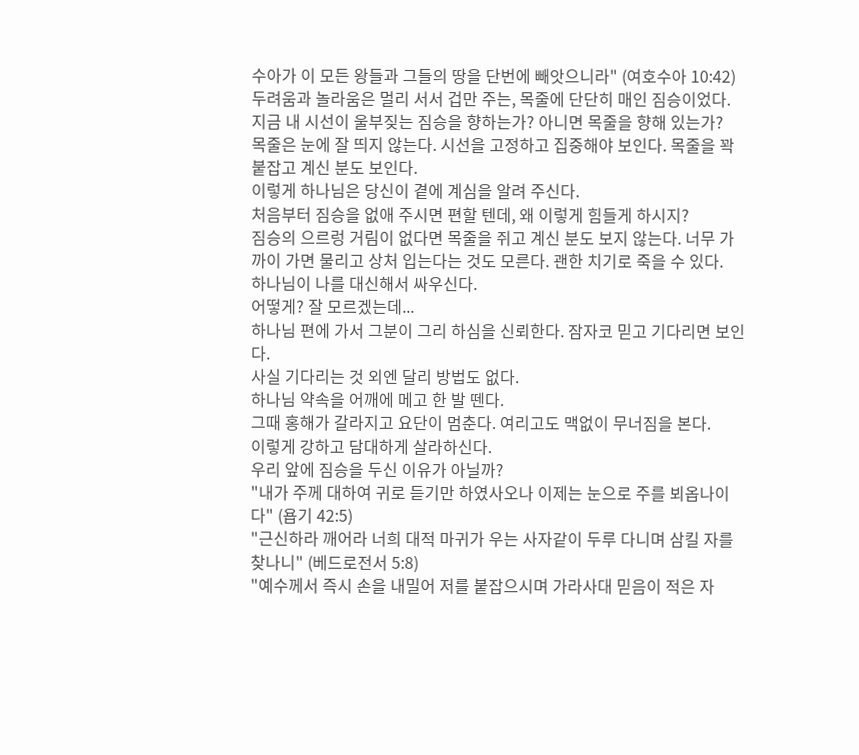수아가 이 모든 왕들과 그들의 땅을 단번에 빼앗으니라" (여호수아 10:42)
두려움과 놀라움은 멀리 서서 겁만 주는, 목줄에 단단히 매인 짐승이었다.
지금 내 시선이 울부짖는 짐승을 향하는가? 아니면 목줄을 향해 있는가?
목줄은 눈에 잘 띄지 않는다. 시선을 고정하고 집중해야 보인다. 목줄을 꽉 붙잡고 계신 분도 보인다.
이렇게 하나님은 당신이 곁에 계심을 알려 주신다.
처음부터 짐승을 없애 주시면 편할 텐데, 왜 이렇게 힘들게 하시지?
짐승의 으르렁 거림이 없다면 목줄을 쥐고 계신 분도 보지 않는다. 너무 가까이 가면 물리고 상처 입는다는 것도 모른다. 괜한 치기로 죽을 수 있다.
하나님이 나를 대신해서 싸우신다.
어떻게? 잘 모르겠는데...
하나님 편에 가서 그분이 그리 하심을 신뢰한다. 잠자코 믿고 기다리면 보인다.
사실 기다리는 것 외엔 달리 방법도 없다.
하나님 약속을 어깨에 메고 한 발 뗀다.
그때 홍해가 갈라지고 요단이 멈춘다. 여리고도 맥없이 무너짐을 본다.
이렇게 강하고 담대하게 살라하신다.
우리 앞에 짐승을 두신 이유가 아닐까?
"내가 주께 대하여 귀로 듣기만 하였사오나 이제는 눈으로 주를 뵈옵나이다" (욥기 42:5)
"근신하라 깨어라 너희 대적 마귀가 우는 사자같이 두루 다니며 삼킬 자를 찾나니" (베드로전서 5:8)
"예수께서 즉시 손을 내밀어 저를 붙잡으시며 가라사대 믿음이 적은 자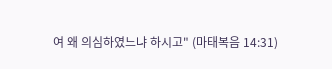여 왜 의심하였느냐 하시고" (마태복음 14:31)